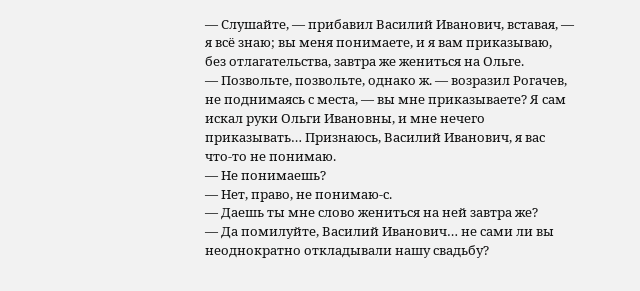— Слушайте, — прибавил Василий Иванович, вставая, — я всё знаю; вы меня понимаете, и я вам приказываю, без отлагательства, завтра же жениться на Ольге.
— Позвольте, позвольте, однако ж. — возразил Рогачев, не поднимаясь с места, — вы мне приказываете? Я сам искал руки Ольги Ивановны, и мне нечего приказывать… Признаюсь, Василий Иванович, я вас что-то не понимаю.
— Не понимаешь?
— Нет, право, не понимаю-с.
— Даешь ты мне слово жениться на ней завтра же?
— Да помилуйте, Василий Иванович… не сами ли вы неоднократно откладывали нашу свадьбу?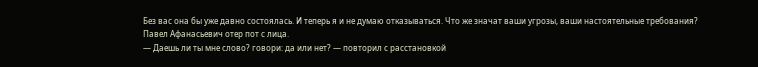Без вас она бы уже давно состоялась. И теперь я и не думаю отказываться. Что же значат ваши угрозы, ваши настоятельные требования?
Павел Афанасьевич отер пот с лица.
— Даешь ли ты мне слово? говори: да или нет? — повторил с расстановкой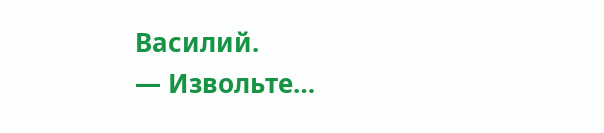Василий.
— Извольте…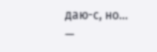даю-с, но…
—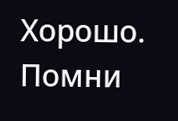Хорошо. Помни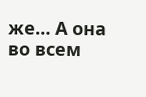же… А она во всем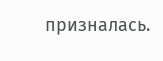призналась.